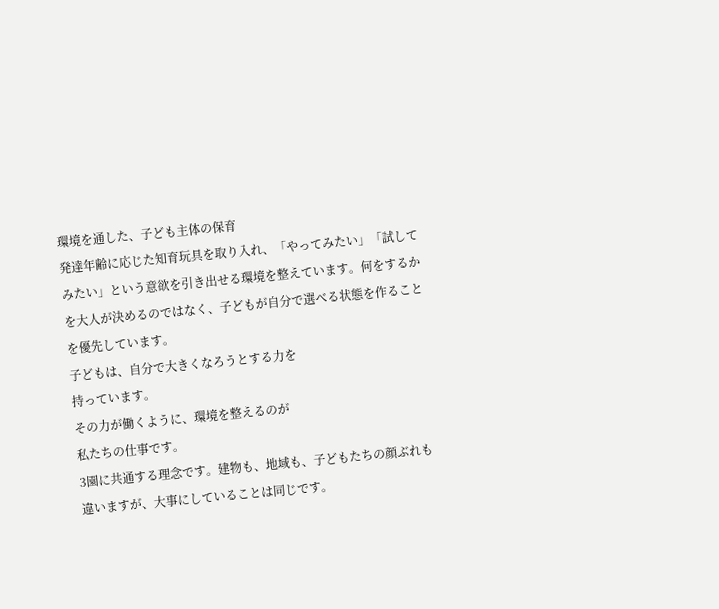環境を通した、子ども主体の保育
発達年齢に応じた知育玩具を取り入れ、「やってみたい」「試してみたい」という意欲を引き出せる環境を整えています。何をするかを大人が決めるのではなく、子どもが自分で選べる状態を作ることを優先しています。
子どもは、自分で大きくなろうとする力を
持っています。
その力が働くように、環境を整えるのが
私たちの仕事です。
3園に共通する理念です。建物も、地域も、子どもたちの顔ぶれも違いますが、大事にしていることは同じです。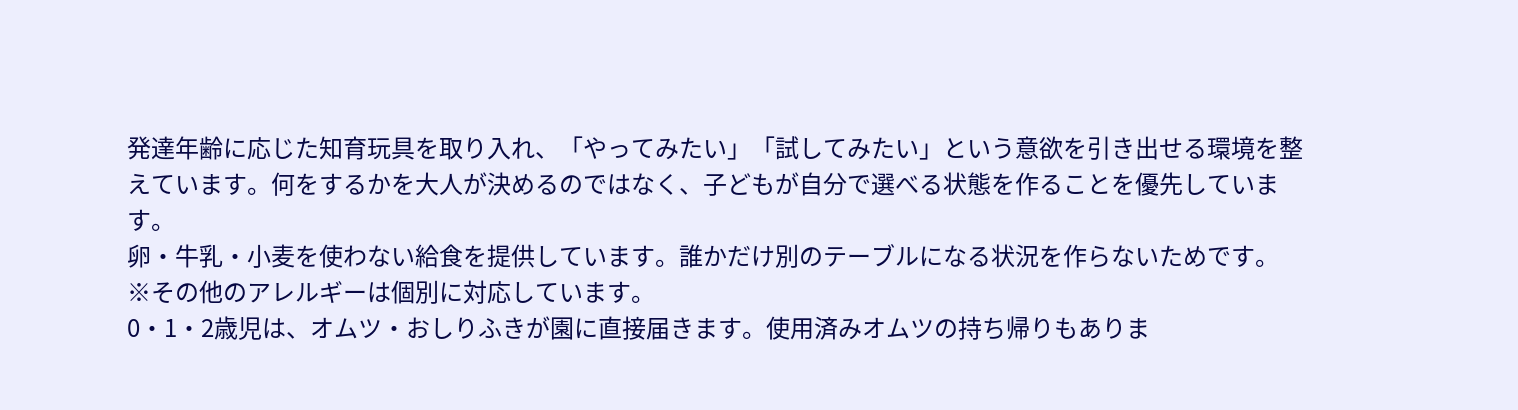発達年齢に応じた知育玩具を取り入れ、「やってみたい」「試してみたい」という意欲を引き出せる環境を整えています。何をするかを大人が決めるのではなく、子どもが自分で選べる状態を作ることを優先しています。
卵・牛乳・小麦を使わない給食を提供しています。誰かだけ別のテーブルになる状況を作らないためです。
※その他のアレルギーは個別に対応しています。
0・1・2歳児は、オムツ・おしりふきが園に直接届きます。使用済みオムツの持ち帰りもありま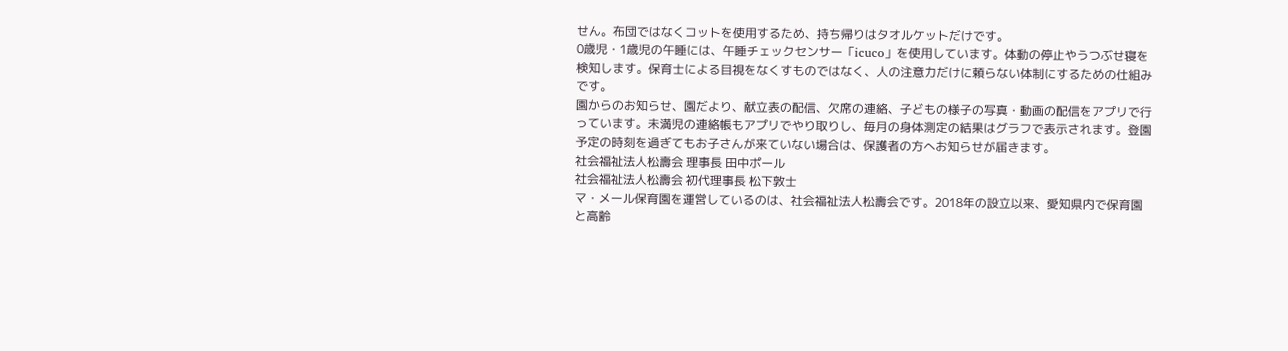せん。布団ではなくコットを使用するため、持ち帰りはタオルケットだけです。
0歳児・1歳児の午睡には、午睡チェックセンサー「icuco」を使用しています。体動の停止やうつぶせ寝を検知します。保育士による目視をなくすものではなく、人の注意力だけに頼らない体制にするための仕組みです。
園からのお知らせ、園だより、献立表の配信、欠席の連絡、子どもの様子の写真・動画の配信をアプリで行っています。未満児の連絡帳もアプリでやり取りし、毎月の身体測定の結果はグラフで表示されます。登園予定の時刻を過ぎてもお子さんが来ていない場合は、保護者の方へお知らせが届きます。
社会福祉法人松壽会 理事長 田中ポール
社会福祉法人松壽会 初代理事長 松下敦士
マ・メール保育園を運営しているのは、社会福祉法人松壽会です。2018年の設立以来、愛知県内で保育園と高齢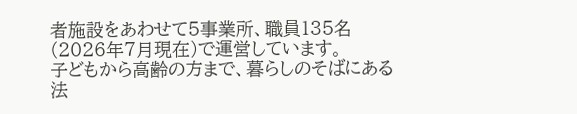者施設をあわせて5事業所、職員135名(2026年7月現在)で運営しています。
子どもから高齢の方まで、暮らしのそばにある法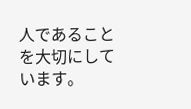人であることを大切にしています。